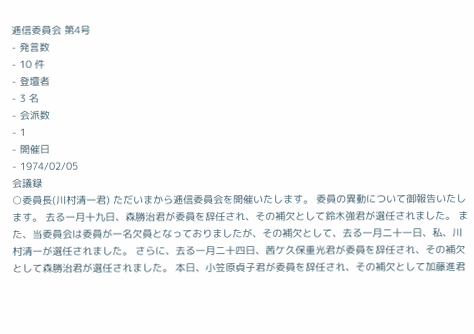逓信委員会 第4号
- 発言数
- 10 件
- 登壇者
- 3 名
- 会派数
- 1
- 開催日
- 1974/02/05
会議録
○委員長(川村清一君) ただいまから逓信委員会を開催いたします。 委員の異動について御報告いたします。 去る一月十九日、森勝治君が委員を辞任され、その補欠として鈴木強君が選任されました。 また、当委員会は委員が一名欠員となっておりましたが、その補欠として、去る一月二十一日、私、川村清一が選任されました。 さらに、去る一月二十四日、茜ケ久保重光君が委員を辞任され、その補欠として森勝治君が選任されました。 本日、小笠原貞子君が委員を辞任され、その補欠として加藤進君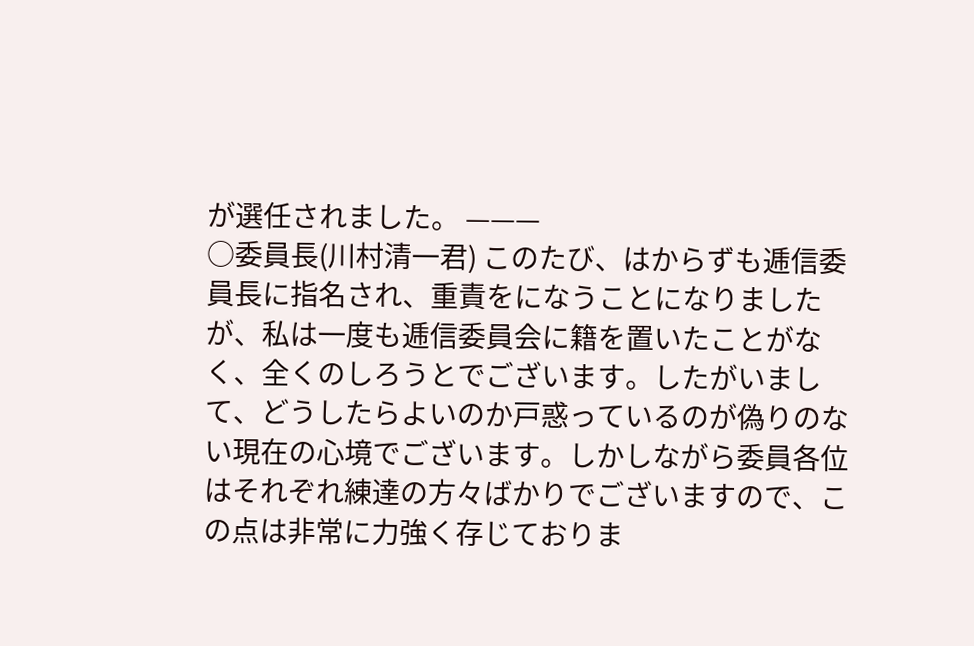が選任されました。 ———
○委員長(川村清一君) このたび、はからずも逓信委員長に指名され、重責をになうことになりましたが、私は一度も逓信委員会に籍を置いたことがなく、全くのしろうとでございます。したがいまして、どうしたらよいのか戸惑っているのが偽りのない現在の心境でございます。しかしながら委員各位はそれぞれ練達の方々ばかりでございますので、この点は非常に力強く存じておりま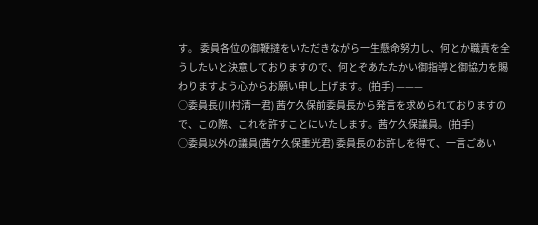す。 委員各位の御鞭撻をいただきながら一生懸命努力し、何とか職責を全うしたいと決意しておりますので、何とぞあたたかい御指導と御協力を賜わりますよう心からお願い申し上げます。(拍手) ———
○委員長(川村清一君) 茜ケ久保前委員長から発言を求められておりますので、この際、これを許すことにいたします。茜ケ久保議員。(拍手)
○委員以外の議員(茜ケ久保重光君) 委員長のお許しを得て、一言ごあい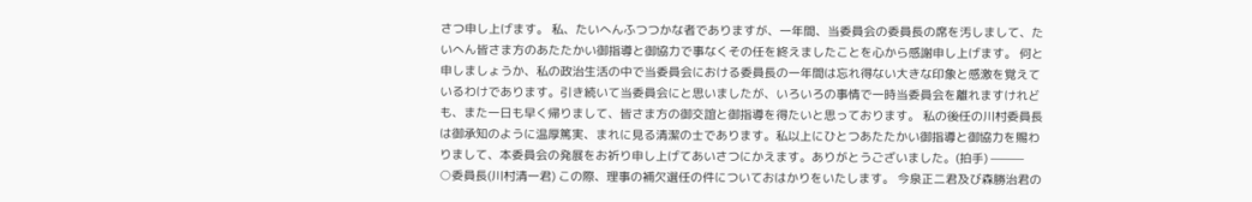さつ申し上げます。 私、たいへんふつつかな者でありますが、一年間、当委員会の委員長の席を汚しまして、たいへん皆さま方のあたたかい御指導と御協力で事なくその任を終えましたことを心から感謝申し上げます。 何と申しましょうか、私の政治生活の中で当委員会における委員長の一年間は忘れ得ない大きな印象と感激を覚えているわけであります。引き続いて当委員会にと思いましたが、いろいろの事情で一時当委員会を離れますけれども、また一日も早く帰りまして、皆さま方の御交誼と御指導を得たいと思っております。 私の後任の川村委員長は御承知のように温厚篤実、まれに見る清潔の士であります。私以上にひとつあたたかい御指導と御協力を賜わりまして、本委員会の発展をお祈り申し上げてあいさつにかえます。ありがとうございました。(拍手) ———
○委員長(川村清一君) この際、理事の補欠選任の件についておはかりをいたします。 今泉正二君及び森勝治君の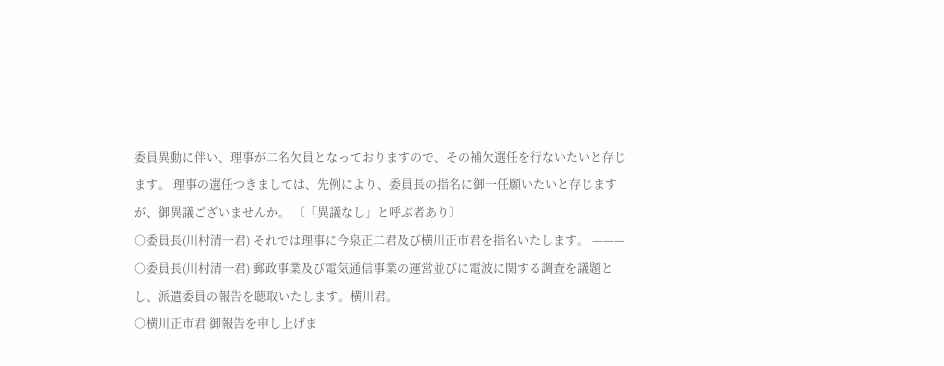委員異動に伴い、理事が二名欠員となっておりますので、その補欠選任を行ないたいと存じます。 理事の選任つきましては、先例により、委員長の指名に御一任願いたいと存じますが、御異議ございませんか。 〔「異議なし」と呼ぶ者あり〕
○委員長(川村清一君) それでは理事に今泉正二君及び横川正市君を指名いたします。 ———
○委員長(川村清一君) 郵政事業及び電気通信事業の運営並びに電波に関する調査を議題とし、派遣委員の報告を聴取いたします。横川君。
○横川正市君 御報告を申し上げま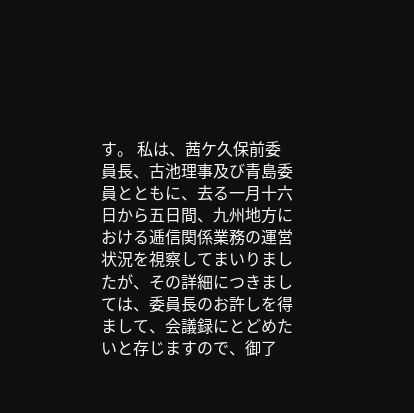す。 私は、茜ケ久保前委員長、古池理事及び青島委員とともに、去る一月十六日から五日間、九州地方における逓信関係業務の運営状況を視察してまいりましたが、その詳細につきましては、委員長のお許しを得まして、会議録にとどめたいと存じますので、御了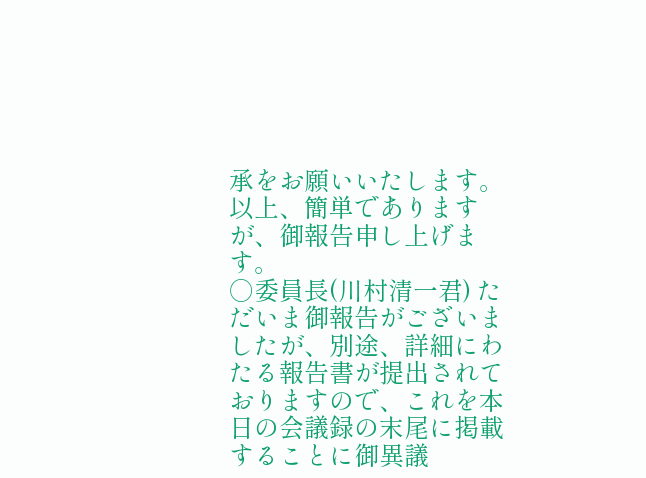承をお願いいたします。 以上、簡単でありますが、御報告申し上げます。
○委員長(川村清一君) ただいま御報告がございましたが、別途、詳細にわたる報告書が提出されておりますので、これを本日の会議録の末尾に掲載することに御異議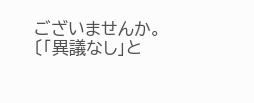ございませんか。 〔「異議なし」と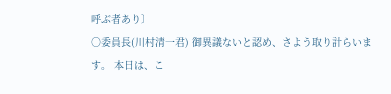呼ぶ者あり〕
○委員長(川村清一君) 御異議ないと認め、さよう取り計らいます。 本日は、こ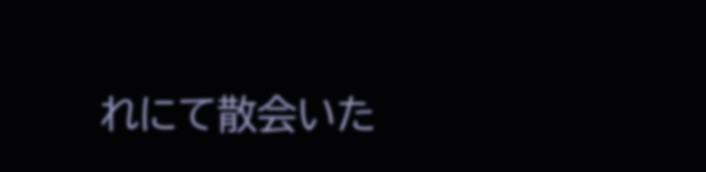れにて散会いた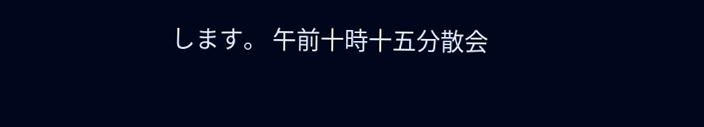します。 午前十時十五分散会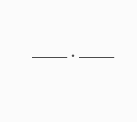—————・—————